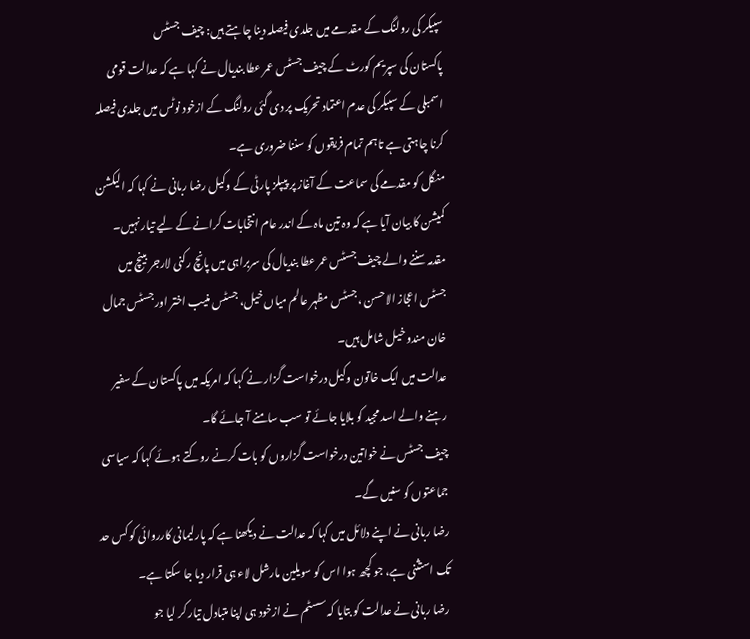سپیکر کی رولنگ کے مقدمے میں جلدی فیصلہ دینا چاہتے ہیں: چیف جسٹس
پاکستان کی سپریم کورٹ کے چیف جسٹس عمر عطا بندیال نے کہا ہے کہ عدالت قومی اسمبلی کے سپیکر کی عدم اعتماد تحریک پر دی گئی رولنگ کے ازخود نوٹس میں جلدی فیصلہ کرنا چاہتی ہے تاہم تمام فریقوں کو سننا ضروری ہے۔
منگل کو مقدمے کی سماعت کے آغاز پر پیپلز پارٹی کے وکیل رضا ربانی نے کہا کہ الیکشن کمیشن کا بیان آیا ہے کہ وہ تین ماہ کے اندر عام انتخابات کرانے کے لیے تیار نہیں۔
مقدمہ سننے والے چیف جسٹس عمر عطا بندیال کی سربراہی میں پانچ رکنی لارجر بینچ میں جسٹس اعجاز الاحسن ،جسٹس مظہر عالم میاں خیل، جسٹس منیب اختر اور جسٹس جمال خان مندو خیل شامل ہیں۔
عدالت میں ایک خاتون وکیل درخواست گزار نے کہا کہ امریکہ میں پاکستان کے سفیر رہنے والے اسد مجید کو بلایا جائے تو سب سامنے آ جائے گا۔
چیف جسٹس نے خواتین درخواست گزاروں کو بات کرنے روکتے ہوئے کہا کہ سیاسی جماعتوں کو سنیں گے۔
رضا ربانی نے اپنے دلائل میں کہا کہ عدالت نے دیکھنا ہے کہ پارلیمانی کارروائی کو کس حد تک استثنی ہے، جو کچھ ہوا اس کو سویلین مارشل لاء ہی قرار دیا جا سکتا ہے۔
رضا ربانی نے عدالت کو بتایا کہ سسٹم نے ازخود ہی اپنا متبادل تیار کر لیا جو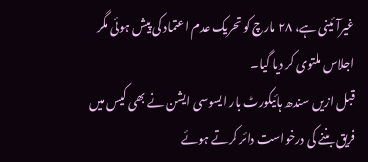غیرآئینی ہے، ۲۸ مارچ کو تحریک عدم اعتماد کی پیش ہوئی مگر اجلاس ملتوی کر دیا گیا۔
قبل ازیں سندھ ہائیکورٹ بار ایسوسی ایشن نے بھی کیس میں فریق بننے کی درخواست دائر کرتے ہوئے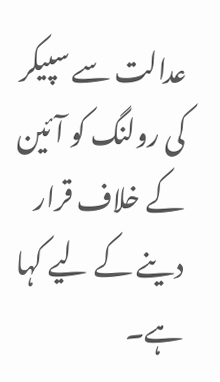عدالت سے سپیکر کی رولنگ کو آئین کے خلاف قرار دینے کے لیے کہا ہے۔